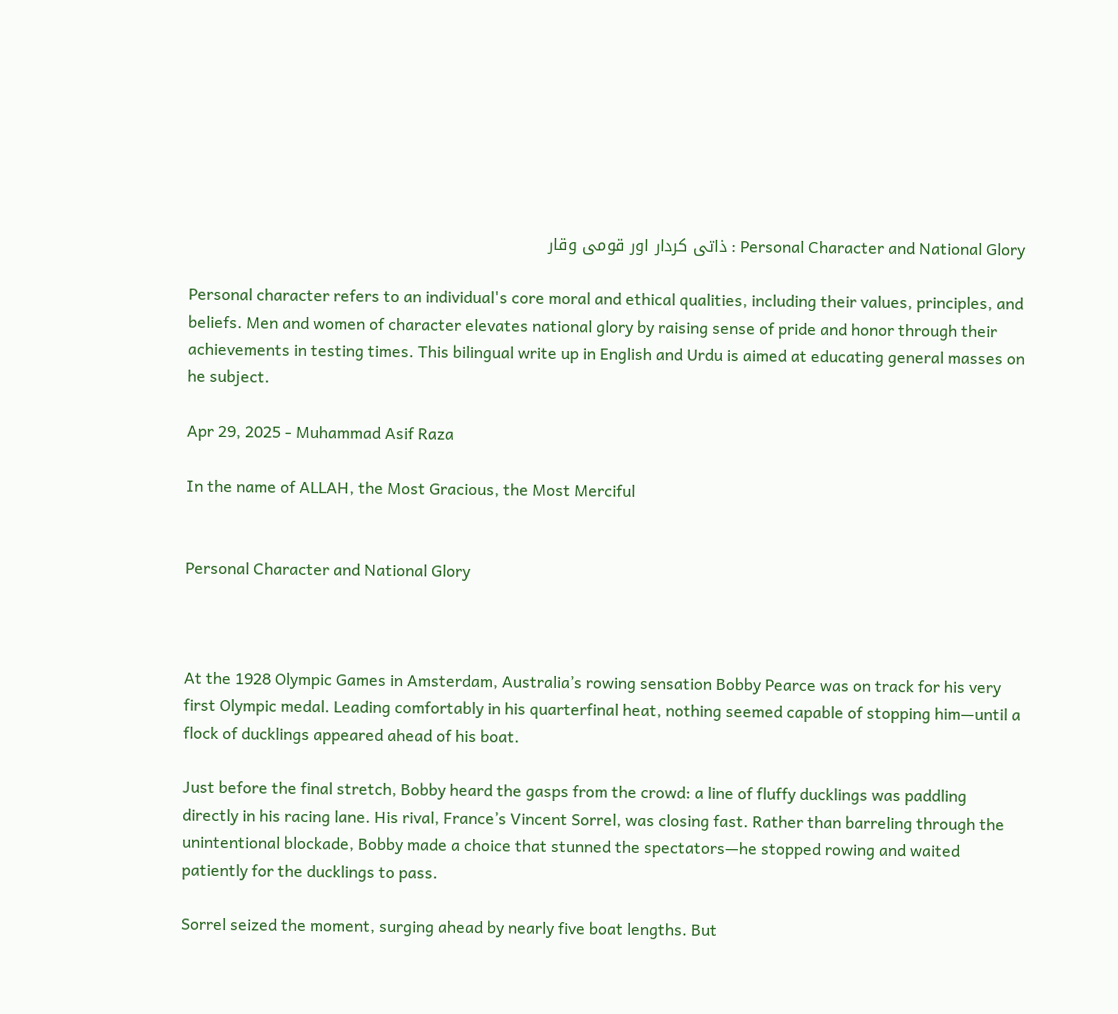Personal Character and National Glory : ذاتی کردار اور قومی وقار

Personal character refers to an individual's core moral and ethical qualities, including their values, principles, and beliefs. Men and women of character elevates national glory by raising sense of pride and honor through their achievements in testing times. This bilingual write up in English and Urdu is aimed at educating general masses on he subject.

Apr 29, 2025 - Muhammad Asif Raza

In the name of ALLAH, the Most Gracious, the Most Merciful


Personal Character and National Glory



At the 1928 Olympic Games in Amsterdam, Australia’s rowing sensation Bobby Pearce was on track for his very first Olympic medal. Leading comfortably in his quarterfinal heat, nothing seemed capable of stopping him—until a flock of ducklings appeared ahead of his boat.

Just before the final stretch, Bobby heard the gasps from the crowd: a line of fluffy ducklings was paddling directly in his racing lane. His rival, France’s Vincent Sorrel, was closing fast. Rather than barreling through the unintentional blockade, Bobby made a choice that stunned the spectators—he stopped rowing and waited patiently for the ducklings to pass.

Sorrel seized the moment, surging ahead by nearly five boat lengths. But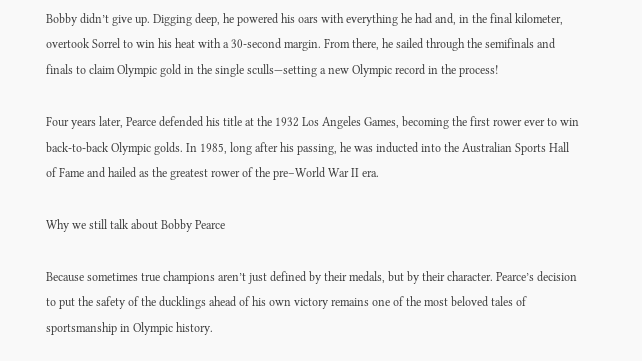Bobby didn’t give up. Digging deep, he powered his oars with everything he had and, in the final kilometer, overtook Sorrel to win his heat with a 30-second margin. From there, he sailed through the semifinals and finals to claim Olympic gold in the single sculls—setting a new Olympic record in the process!

Four years later, Pearce defended his title at the 1932 Los Angeles Games, becoming the first rower ever to win back-to-back Olympic golds. In 1985, long after his passing, he was inducted into the Australian Sports Hall of Fame and hailed as the greatest rower of the pre–World War II era.

Why we still talk about Bobby Pearce

Because sometimes true champions aren’t just defined by their medals, but by their character. Pearce’s decision to put the safety of the ducklings ahead of his own victory remains one of the most beloved tales of sportsmanship in Olympic history.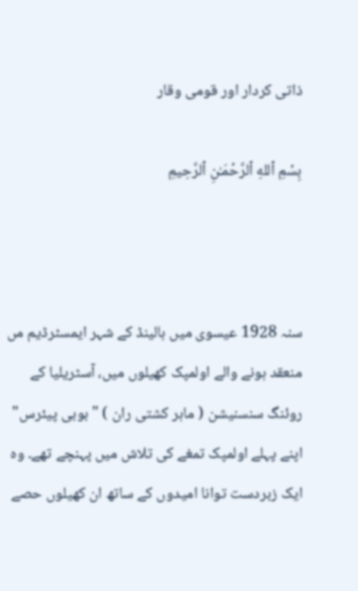ذاتی کردار اور قومی وقار

بِسۡمِ ٱللهِ ٱلرَّحۡمَـٰنِ ٱلرَّحِيمِ



سنہ 1928 عیسوی میں ہالینڈ کے شہر ایمسٹرڈیم مں منعقد ہونے والے اولمپک کھیلوں میں، آسٹریلیا کے روئنگ سنسنیشن ( ماہر کشتی ران ) " بوبی پیئرس" اپنے پہلے اولمپک تمغے کی تلاش میں پہنچے تھے۔ وہ ایک زبردست توانا امیدوں کے ساتھ ان کھیلوں حصے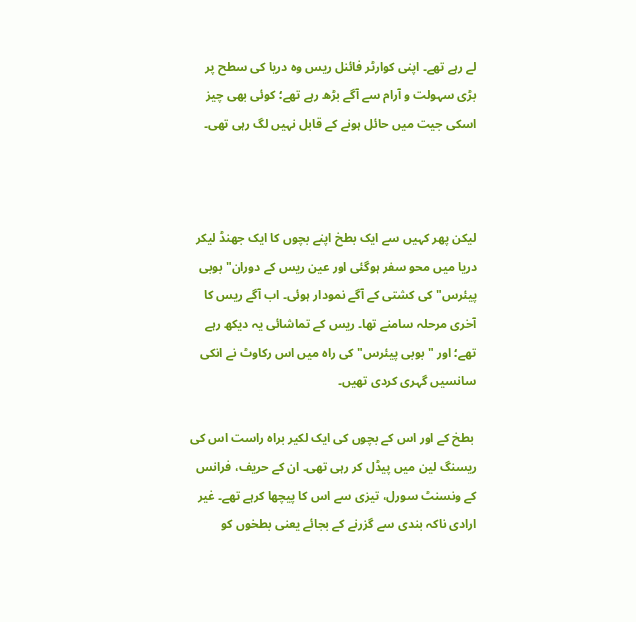لے رہے تھے۔ اپنی کوارٹر فائنل ریس وہ دریا کی سطح پر بڑی سہولت و آرام سے آگے بڑھ رہے تھے؛ کوئی بھی چیز اسکی جیت میں حائل ہونے کے قابل نہیں لگ رہی تھی۔



لیکن پھر کہیں سے ایک بطخ اپنے بچوں کا ایک جھنڈ لیکر دریا میں محو سفر ہوگئی اور عین ریس کے دوران" بوبی پیئرس" کی کشتی کے آگے نمودار ہوئی۔ اب آگے ریس کا آخری مرحلہ سامنے تھا۔ ریس کے تماشائی یہ دیکھ رہے تھے؛ اور " بوبی پیئرس" کی راہ میں اس رکاوٹ نے انکی سانسیں گہری کردی تھیں۔

 بطخ کے اور اس کے بچوں کی ایک لکیر براہ راست اس کی ریسنگ لین میں پیڈل کر رہی تھی۔ ان کے حریف، فرانس کے ونسنٹ سورل، تیزی سے اس کا پیچھا کرہے تھے۔ غیر ارادی ناکہ بندی سے گزرنے کے بجائے یعنی بطخوں کو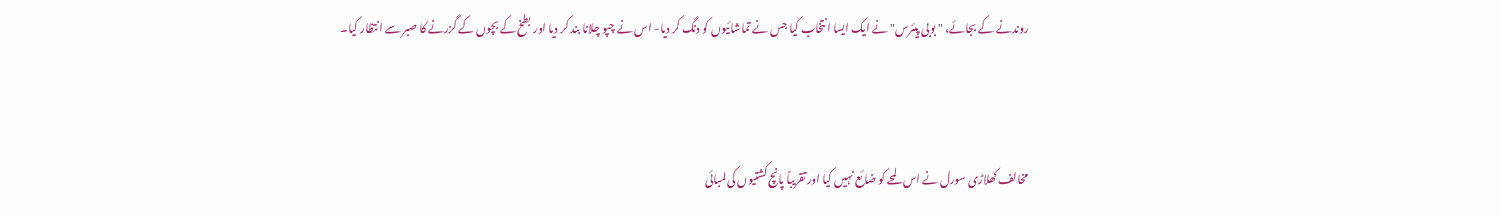روندنے کے بجائے، " بوبی پیئرس" نے ایک ایسا انتخاب کیا جس نے تماشائیوں کو دنگ کر دیا- اس نے چپو چلانا بند کر دیا اور بطخ کے بچوں کے گزرنے کا صبر سے انتظار کیا۔



مخالف کھلاڑی سورل نے اس لمحے کو ضائع نہیں کیا اور تقریباً پانچ کشتیوں کی لمبائی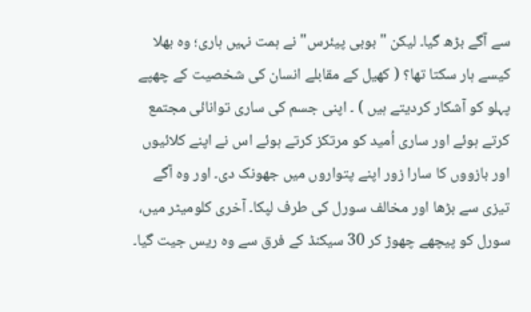سے آگے بڑھ گیا۔ لیکن " بوبی پیئرس" نے ہمت نہیں ہاری؛ وہ بھلا کیسے ہار سکتا تھا؟ ( کھیل کے مقابلے انسان کی شخصیت کے چھپے پہلو کو آشکار کردیتے ہیں ) ۔ اپنی جسم کی ساری توانائی مجتمع کرتے ہوئے اور ساری اُمید کو مرتکز کرتے ہوئے اس نے اپنے کلائیوں اور بازووں کا سارا زور اپنے پتواروں میں جھونک دی۔ اور وہ آگے تیزی سے بڑھا اور مخالف سورل کی طرف لپکا۔ آخری کلومیٹر میں، سورل کو پیچھے چھوڑ کر 30 سیکنڈ کے فرق سے وہ ریس جیت گیا۔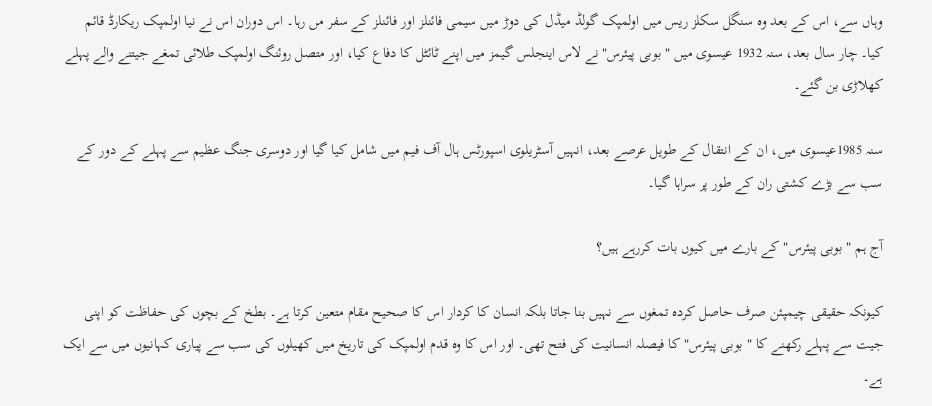وہاں سے، اس کے بعد وہ سنگل سکلز ریس میں اولمپک گولڈ میڈل کی دوڑ میں سیمی فائنلز اور فائنلز کے سفر مں رہا۔ اس دوران اس نے نیا اولمپک ریکارڈ قائم کیا۔ چار سال بعد، سنہ 1932 عیسوی میں " بوبی پیئرس" نے لاس اینجلس گیمز میں اپنے ٹائٹل کا دفاع کیا، اور متصل روئنگ اولمپک طلائی تمغے جیتنے والے پہلے کھلاڑی بن گئے۔

سنہ 1985عیسوی میں، ان کے انتقال کے طویل عرصے بعد، انہیں آسٹریلوی اسپورٹس ہال آف فیم میں شامل کیا گیا اور دوسری جنگ عظیم سے پہلے کے دور کے سب سے بڑے کشتی ران کے طور پر سراہا گیا۔

آج ہم " بوبی پیئرس" کے بارے میں کیوں بات کررہے ہیں؟

کیونکہ حقیقی چیمپئن صرف حاصل کردہ تمغوں سے نہیں بنا جاتا بلکہ انسان کا کردار اس کا صحیح مقام متعین کرتا ہے۔ بطخ کے بچوں کی حفاظت کو اپنی جیت سے پہلے رکھنے کا " بوبی پیئرس" کا فیصلہ انسانیت کی فتح تھی۔ اور اس کا وہ قدم اولمپک کی تاریخ میں کھیلوں کی سب سے پیاری کہانیوں میں سے ایک ہے۔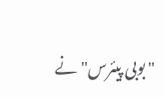" بوبی پیئرس" نے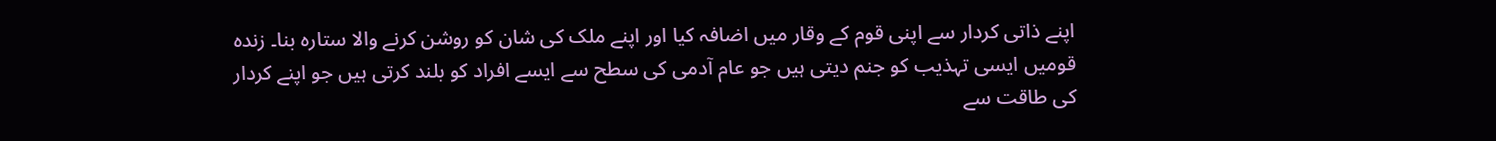اپنے ذاتی کردار سے اپنی قوم کے وقار میں اضافہ کیا اور اپنے ملک کی شان کو روشن کرنے والا ستارہ بنا۔ زندہ قومیں ایسی تہذیب کو جنم دیتی ہیں جو عام آدمی کی سطح سے ایسے افراد کو بلند کرتی ہیں جو اپنے کردار کی طاقت سے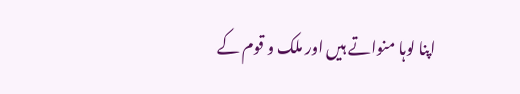اپنا لوہا منواتے ہیں اور ملک و قوم کے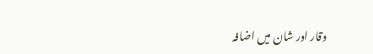وقار اور شان میں اضافہ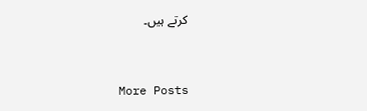کرتے ہیں۔


More Posts